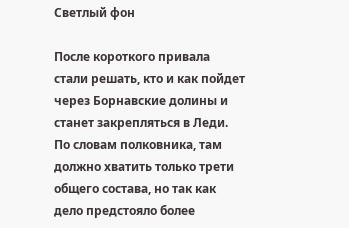Светлый фон

После короткого привала стали решать, кто и как пойдет через Борнавские долины и станет закрепляться в Леди. По словам полковника, там должно хватить только трети общего состава, но так как дело предстояло более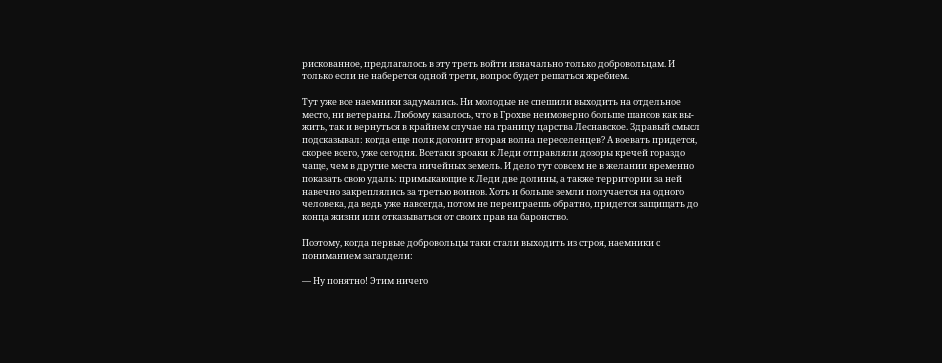рискованное, предлагалось в эту треть войти изначально только добровольцам. И только если не наберется одной трети, вопрос будет решаться жребием.

Тут уже все наемники задумались. Ни молодые не спешили выходить на отдельное место, ни ветераны. Любому казалось, что в Грохве неимоверно больше шансов как вы-жить, так и вернуться в крайнем случае на границу царства Леснавское. Здравый смысл подсказывал: когда еще полк догонит вторая волна переселенцев? А воевать придется, скорее всего, уже сегодня. Всетаки зроаки к Леди отправляли дозоры кречей гораздо чаще, чем в другие места ничейных земель. И дело тут совсем не в желании временно показать свою удаль: примыкающие к Леди две долины, а также территории за ней навечно закреплялись за третью воинов. Хоть и больше земли получается на одного человека, да ведь уже навсегда, потом не переиграешь обратно, придется защищать до конца жизни или отказываться от своих прав на баронство.

Поэтому, когда первые добровольцы таки стали выходить из строя, наемники с пониманием загалдели:

— Ну понятно! Этим ничего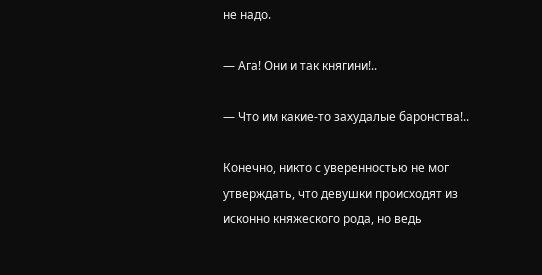не надо.

— Ага! Они и так княгини!..

— Что им какие-то захудалые баронства!..

Конечно, никто с уверенностью не мог утверждать, что девушки происходят из исконно княжеского рода, но ведь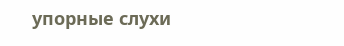упорные слухи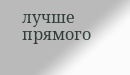лучше прямого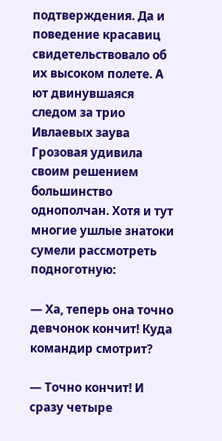подтверждения. Да и поведение красавиц свидетельствовало об их высоком полете. А ют двинувшаяся следом за трио Ивлаевых заува Грозовая удивила своим решением большинство однополчан. Хотя и тут многие ушлые знатоки сумели рассмотреть подноготную:

— Ха, теперь она точно девчонок кончит! Куда командир смотрит?

— Точно кончит! И сразу четыре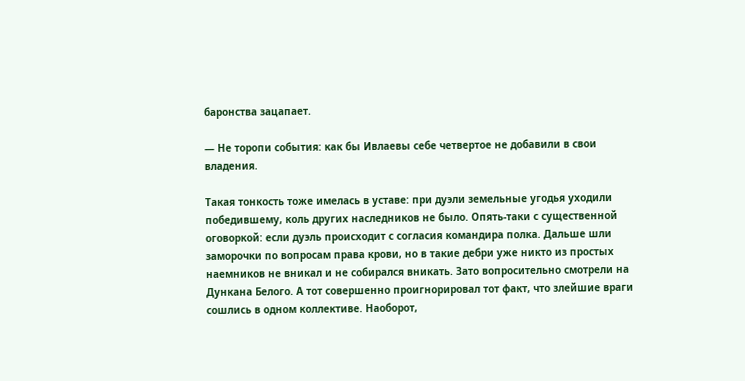баронства зацапает.

— Не торопи события: как бы Ивлаевы себе четвертое не добавили в свои владения.

Такая тонкость тоже имелась в уставе: при дуэли земельные угодья уходили победившему, коль других наследников не было. Опять-таки с существенной оговоркой: если дуэль происходит с согласия командира полка. Дальше шли заморочки по вопросам права крови, но в такие дебри уже никто из простых наемников не вникал и не собирался вникать. Зато вопросительно смотрели на Дункана Белого. А тот совершенно проигнорировал тот факт, что злейшие враги сошлись в одном коллективе. Наоборот,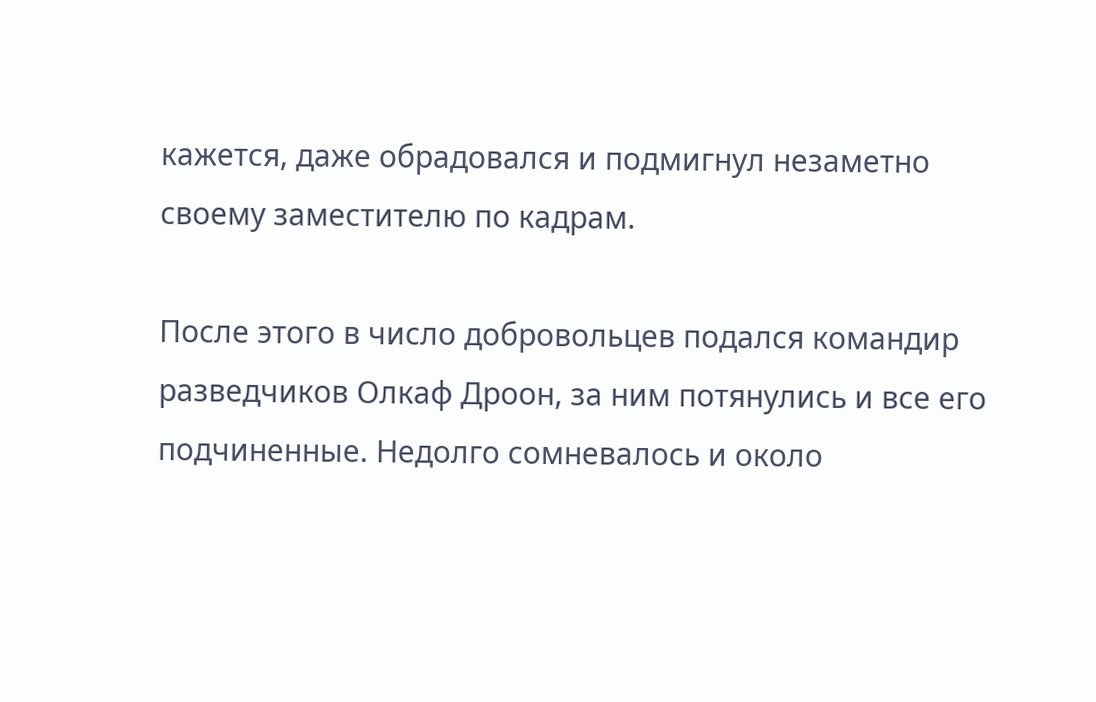кажется, даже обрадовался и подмигнул незаметно своему заместителю по кадрам.

После этого в число добровольцев подался командир разведчиков Олкаф Дроон, за ним потянулись и все его подчиненные. Недолго сомневалось и около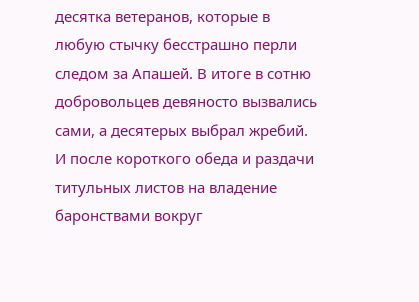десятка ветеранов, которые в любую стычку бесстрашно перли следом за Апашей. В итоге в сотню добровольцев девяносто вызвались сами, а десятерых выбрал жребий. И после короткого обеда и раздачи титульных листов на владение баронствами вокруг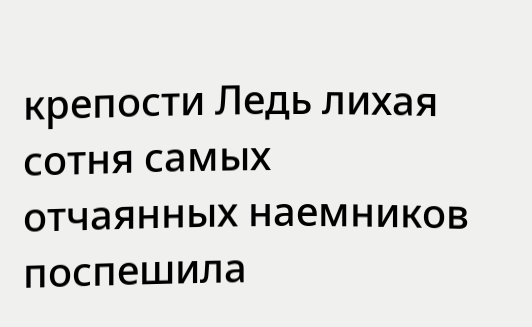крепости Ледь лихая сотня самых отчаянных наемников поспешила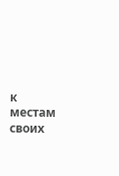к местам своих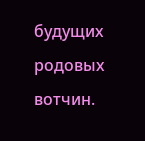будущих родовых вотчин.